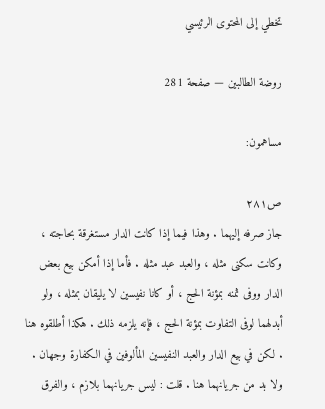تخطي إلى المحتوى الرئيسي

روضة الطالبين — صفحة 281

مساهمون:

ص٢٨١
جاز صرفه إليهما . وهذا فيما إذا كانت الدار مستغرقة بحاجته ، وكانت سكنى مثله ، والعبد عبد مثله . فأما إذا أمكن بيع بعض الدار ووفى ثمنه بمؤنة الحج ، أو كانا نفيسين لا يليقان بمثله ، ولو أبدلهما لوفى التفاوت بمؤنة الحج ، فإنه يلزمه ذلك . هكذا أطلقوه هنا . لكن في بيع الدار والعبد النفيسين المألوفين في الكفارة وجهان . ولا بد من جريانهما هنا . قلت : ليس جريانهما بلازم ، والفرق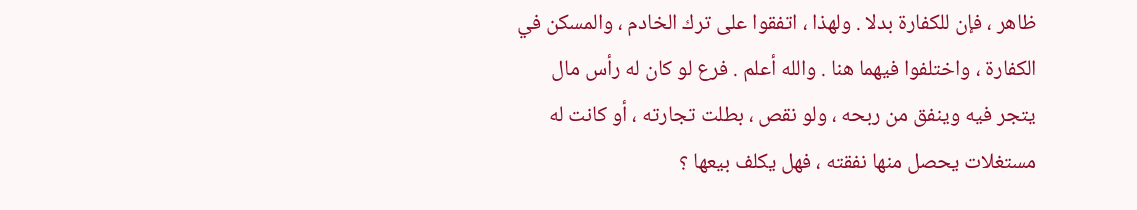ظاهر ، فإن للكفارة بدلا . ولهذا ، اتفقوا على ترك الخادم ، والمسكن في الكفارة ، واختلفوا فيهما هنا . والله أعلم . فرع لو كان له رأس مال يتجر فيه وينفق من ربحه ، ولو نقص ، بطلت تجارته ، أو كانت له مستغلات يحصل منها نفقته ، فهل يكلف بيعها ؟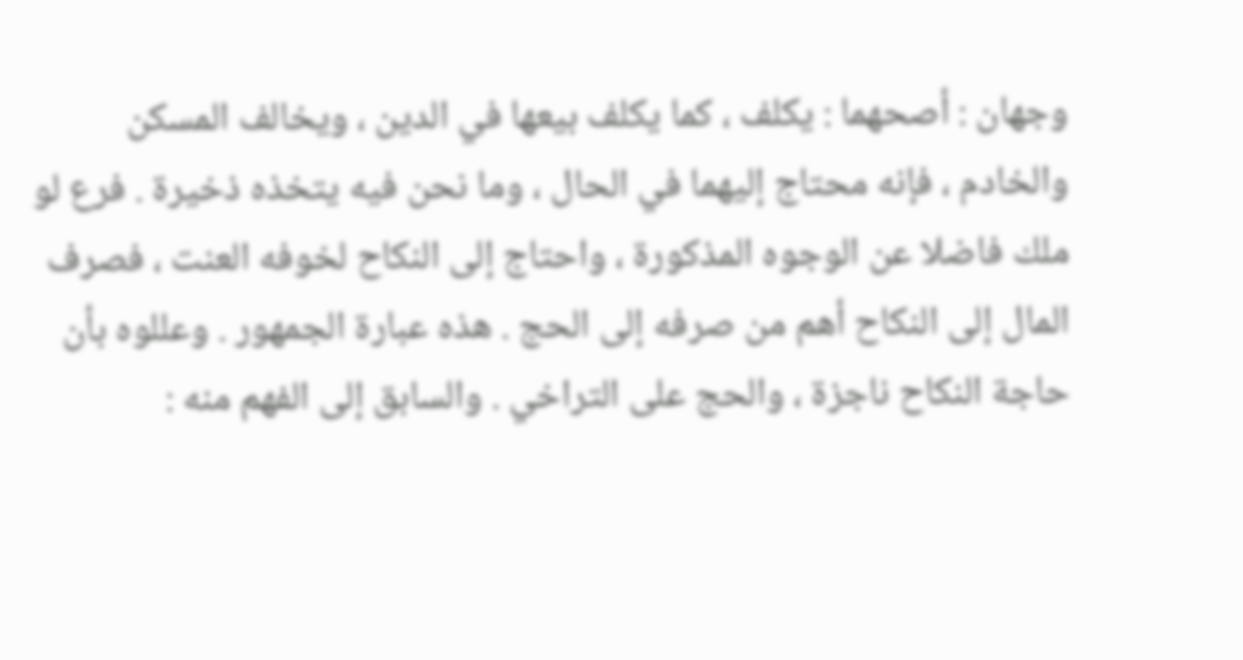وجهان : أصحهما : يكلف ، كما يكلف بيعها في الدين ، ويخالف المسكن والخادم ، فإنه محتاج إليهما في الحال ، وما نحن فيه يتخذه ذخيرة . فرع لو ملك فاضلا عن الوجوه المذكورة ، واحتاج إلى النكاح لخوفه العنت ، فصرف المال إلى النكاح أهم من صرفه إلى الحج . هذه عبارة الجمهور . وعللوه بأن حاجة النكاح ناجزة ، والحج على التراخي . والسابق إلى الفهم منه :